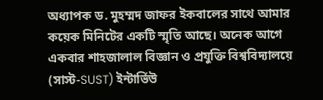অধ্যাপক ড. মুহম্মদ জাফর ইকবালের সাথে আমার কয়েক মিনিটের একটি স্মৃতি আছে। অনেক আগে একবার শাহজালাল বিজ্ঞান ও প্রযুক্তি বিশ্ববিদ্যালয়ে (সাস্ট-SUST) ইন্টার্ভিউ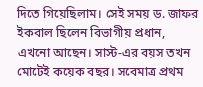দিতে গিয়েছিলাম। সেই সময় ড. জাফর ইকবাল ছিলেন বিভাগীয় প্রধান, এখনো আছেন। সাস্ট-এর বয়স তখন মোটেই কয়েক বছর। সবেমাত্র প্রথম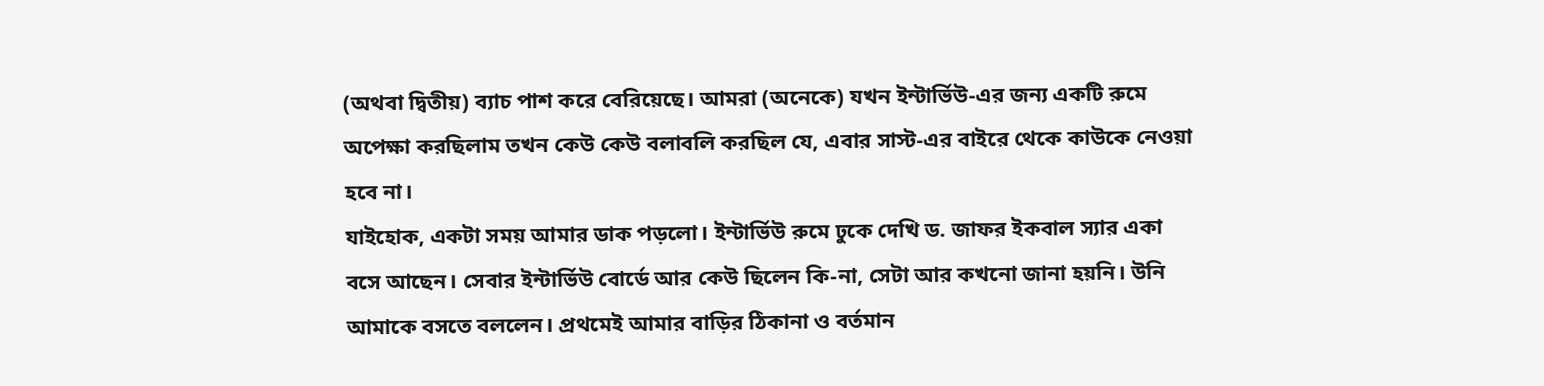(অথবা দ্বিতীয়) ব্যাচ পাশ করে বেরিয়েছে। আমরা (অনেকে) যখন ইন্টার্ভিউ-এর জন্য একটি রুমে অপেক্ষা করছিলাম তখন কেউ কেউ বলাবলি করছিল যে, এবার সাস্ট-এর বাইরে থেকে কাউকে নেওয়া হবে না।
যাইহোক, একটা সময় আমার ডাক পড়লো। ইন্টার্ভিউ রুমে ঢুকে দেখি ড. জাফর ইকবাল স্যার একা বসে আছেন। সেবার ইন্টার্ভিউ বোর্ডে আর কেউ ছিলেন কি-না, সেটা আর কখনো জানা হয়নি। উনি আমাকে বসতে বললেন। প্রথমেই আমার বাড়ির ঠিকানা ও বর্তমান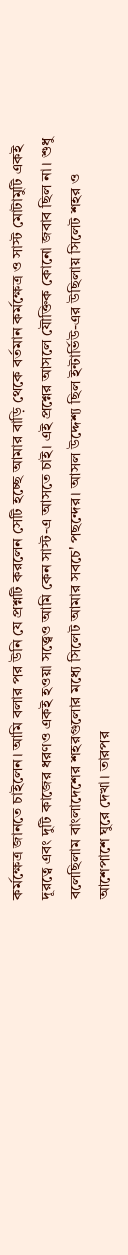কর্মক্ষেত্র জানতে চাইলেন। আমি বলার পর উনি যে প্রশ্নটি করলেন সেটি হচ্ছে আমার বাড়ি থেকে বর্তমান কর্মক্ষেত্র ও সাস্ট মোটামুটি একই দূরত্বে এবং দুটি কাজের ধরণও একই হওয়া সত্ত্বেও আমি কেন সাস্ট-এ আসতে চাই। এই প্রশ্নের আসলে যৌক্তিক কোনো জবাব ছিল না। শুধু বলেছিলাম বাংলাদেশের শহরগুলোর মধ্যে সিলেট আমার সবচে' পছন্দের। আসল উদ্দেশ্য ছিল ইন্টার্ভিউ-এর উছিলায় সিলেট শহর ও আশেপাশে ঘুরে দেখা। তারপর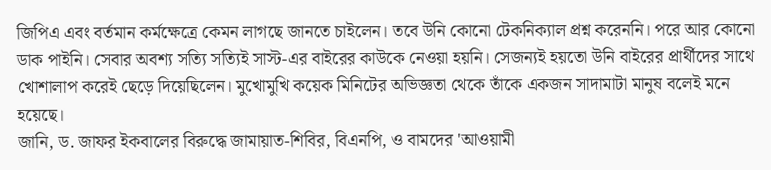জিপিএ এবং বর্তমান কর্মক্ষেত্রে কেমন লাগছে জানতে চাইলেন। তবে উনি কোনো টেকনিক্যাল প্রশ্ন করেননি। পরে আর কোনো ডাক পাইনি। সেবার অবশ্য সত্যি সত্যিই সাস্ট-এর বাইরের কাউকে নেওয়া হয়নি। সেজন্যই হয়তো উনি বাইরের প্রার্থীদের সাথে খোশালাপ করেই ছেড়ে দিয়েছিলেন। মুখোমুখি কয়েক মিনিটের অভিজ্ঞতা থেকে তাঁকে একজন সাদামাটা মানুষ বলেই মনে হয়েছে।
জানি, ড. জাফর ইকবালের বিরুদ্ধে জামায়াত-শিবির, বিএনপি, ও বামদের 'আওয়ামী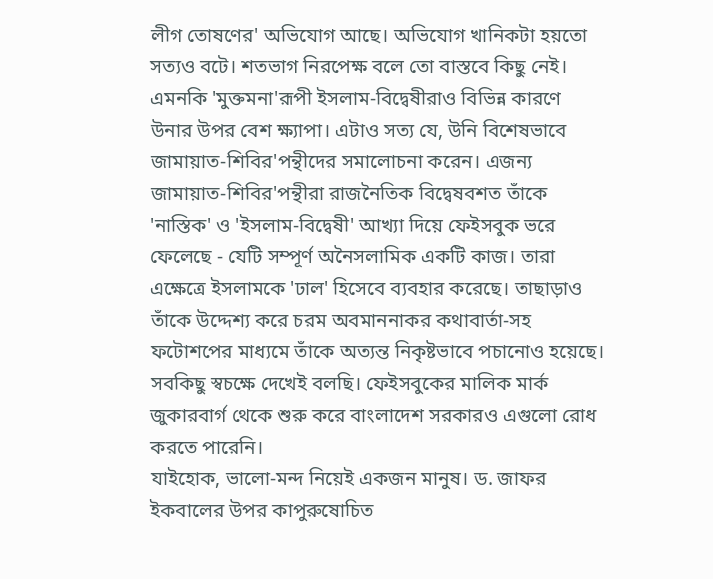লীগ তোষণের' অভিযোগ আছে। অভিযোগ খানিকটা হয়তো সত্যও বটে। শতভাগ নিরপেক্ষ বলে তো বাস্তবে কিছু নেই। এমনকি 'মুক্তমনা'রূপী ইসলাম-বিদ্বেষীরাও বিভিন্ন কারণে উনার উপর বেশ ক্ষ্যাপা। এটাও সত্য যে, উনি বিশেষভাবে জামায়াত-শিবির'পন্থীদের সমালোচনা করেন। এজন্য জামায়াত-শিবির'পন্থীরা রাজনৈতিক বিদ্বেষবশত তাঁকে 'নাস্তিক' ও 'ইসলাম-বিদ্বেষী' আখ্যা দিয়ে ফেইসবুক ভরে ফেলেছে - যেটি সম্পূর্ণ অনৈসলামিক একটি কাজ। তারা এক্ষেত্রে ইসলামকে 'ঢাল' হিসেবে ব্যবহার করেছে। তাছাড়াও তাঁকে উদ্দেশ্য করে চরম অবমাননাকর কথাবার্তা-সহ ফটোশপের মাধ্যমে তাঁকে অত্যন্ত নিকৃষ্টভাবে পচানোও হয়েছে। সবকিছু স্বচক্ষে দেখেই বলছি। ফেইসবুকের মালিক মার্ক জুকারবার্গ থেকে শুরু করে বাংলাদেশ সরকারও এগুলো রোধ করতে পারেনি।
যাইহোক, ভালো-মন্দ নিয়েই একজন মানুষ। ড. জাফর ইকবালের উপর কাপুরুষোচিত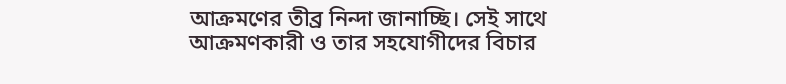আক্রমণের তীব্র নিন্দা জানাচ্ছি। সেই সাথে আক্রমণকারী ও তার সহযোগীদের বিচার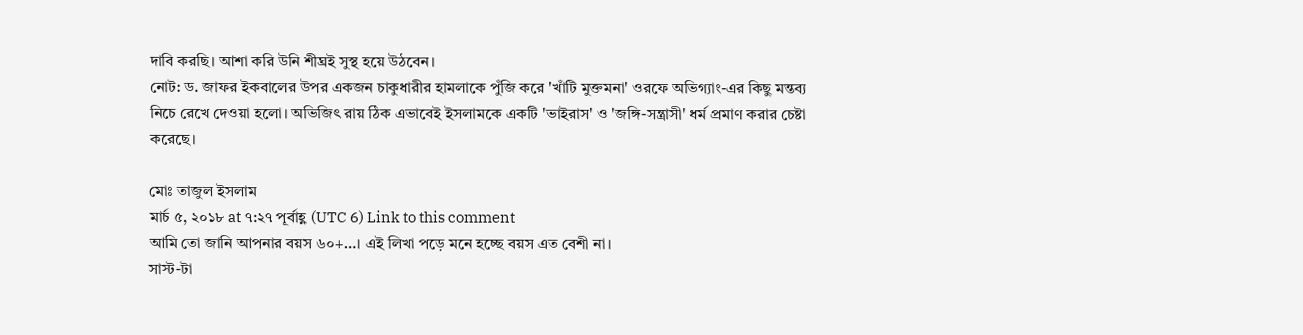দাবি করছি। আশা করি উনি শীঘ্রই সুস্থ হয়ে উঠবেন।
নোট: ড. জাফর ইকবালের উপর একজন চাকুধারীর হামলাকে পুঁজি করে 'খাঁটি মুক্তমনা' ওরফে অভিগ্যাং-এর কিছু মন্তব্য নিচে রেখে দেওয়া হলো। অভিজিৎ রায় ঠিক এভাবেই ইসলামকে একটি 'ভাইরাস' ও 'জঙ্গি-সন্ত্রাসী' ধর্ম প্রমাণ করার চেষ্টা করেছে।

মোঃ তাজুল ইসলাম
মার্চ ৫, ২০১৮ at ৭:২৭ পূর্বাহ্ণ (UTC 6) Link to this comment
আমি তো জানি আপনার বয়স ৬০+…। এই লিখা পড়ে মনে হচ্ছে বয়স এত বেশী না।
সাস্ট-টা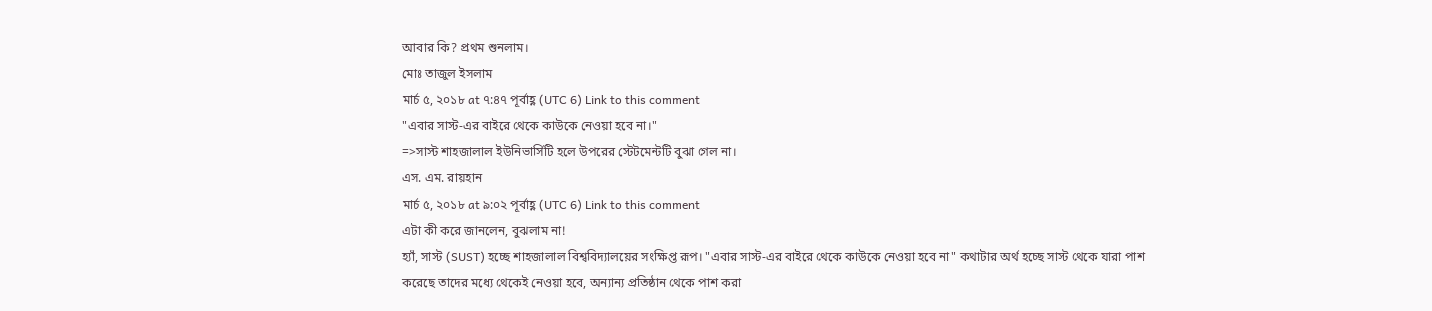আবার কি? প্রথম শুনলাম।
মোঃ তাজুল ইসলাম
মার্চ ৫, ২০১৮ at ৭:৪৭ পূর্বাহ্ণ (UTC 6) Link to this comment
"এবার সাস্ট-এর বাইরে থেকে কাউকে নেওয়া হবে না।"
=>সাস্ট শাহজালাল ইউনিভার্সিটি হলে উপরের স্টেটমেন্টটি বুঝা গেল না।
এস. এম. রায়হান
মার্চ ৫, ২০১৮ at ৯:০২ পূর্বাহ্ণ (UTC 6) Link to this comment
এটা কী করে জানলেন, বুঝলাম না!
হ্যাঁ, সাস্ট (SUST) হচ্ছে শাহজালাল বিশ্ববিদ্যালয়ের সংক্ষিপ্ত রূপ। "এবার সাস্ট-এর বাইরে থেকে কাউকে নেওয়া হবে না" কথাটার অর্থ হচ্ছে সাস্ট থেকে যারা পাশ করেছে তাদের মধ্যে থেকেই নেওয়া হবে, অন্যান্য প্রতিষ্ঠান থেকে পাশ করা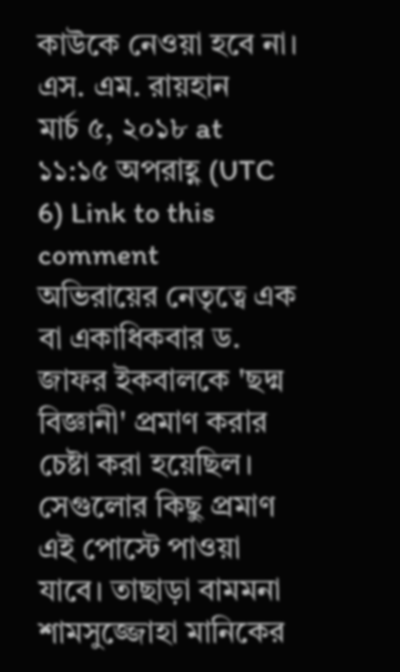কাউকে নেওয়া হবে না।
এস. এম. রায়হান
মার্চ ৫, ২০১৮ at ১১:১৫ অপরাহ্ণ (UTC 6) Link to this comment
অভিরায়ের নেতৃত্বে এক বা একাধিকবার ড. জাফর ইকবালকে 'ছদ্ম বিজ্ঞানী' প্রমাণ করার চেষ্টা করা হয়েছিল। সেগুলোর কিছু প্রমাণ এই পোস্টে পাওয়া যাবে। তাছাড়া বামমনা শামসুজ্জোহা মানিকের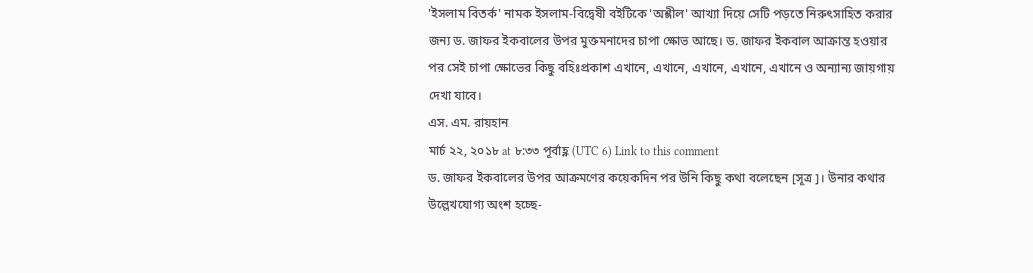'ইসলাম বিতর্ক' নামক ইসলাম-বিদ্বেষী বইটিকে 'অশ্লীল' আখ্যা দিয়ে সেটি পড়তে নিরুৎসাহিত করার জন্য ড. জাফর ইকবালের উপর মুক্তমনাদের চাপা ক্ষোভ আছে। ড. জাফর ইকবাল আক্রান্ত হওয়ার পর সেই চাপা ক্ষোভের কিছু বহিঃপ্রকাশ এখানে, এখানে, এখানে, এখানে, এখানে ও অন্যান্য জায়গায় দেখা যাবে।
এস. এম. রায়হান
মার্চ ২২, ২০১৮ at ৮:৩৩ পূর্বাহ্ণ (UTC 6) Link to this comment
ড. জাফর ইকবালের উপর আক্রমণের কয়েকদিন পর উনি কিছু কথা বলেছেন [সূত্র]। উনার কথার উল্লেখযোগ্য অংশ হচ্ছে-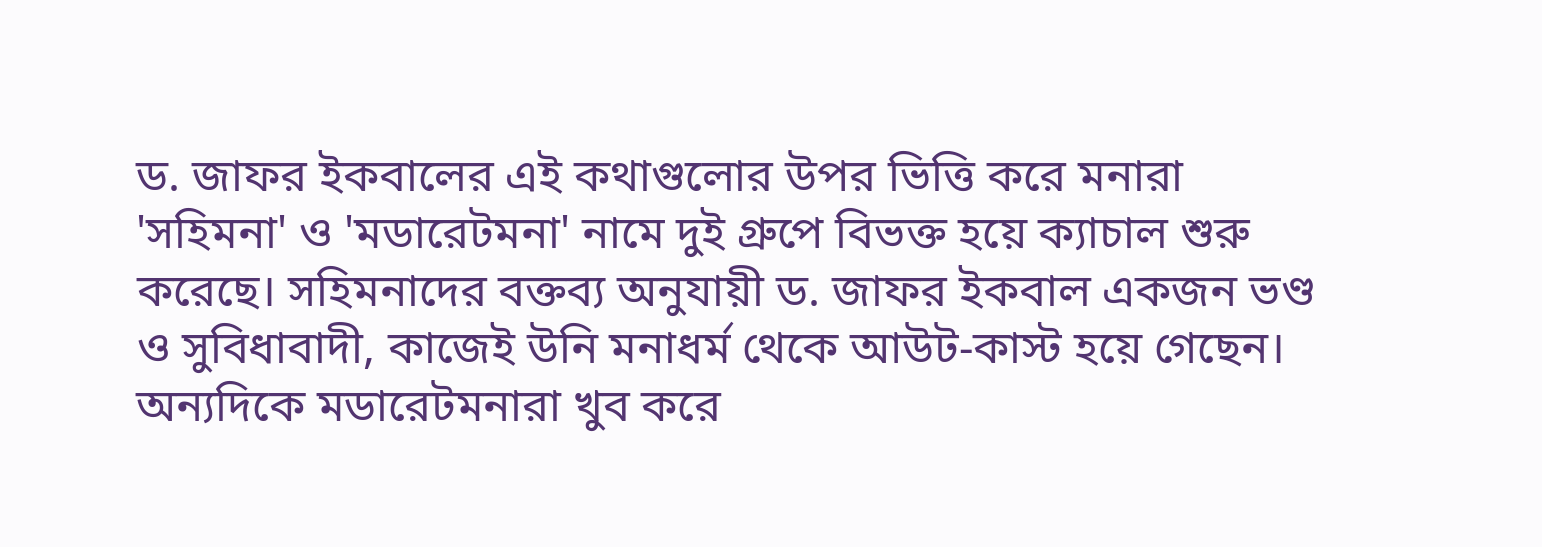ড. জাফর ইকবালের এই কথাগুলোর উপর ভিত্তি করে মনারা 'সহিমনা' ও 'মডারেটমনা' নামে দুই গ্রুপে বিভক্ত হয়ে ক্যাচাল শুরু করেছে। সহিমনাদের বক্তব্য অনুযায়ী ড. জাফর ইকবাল একজন ভণ্ড ও সুবিধাবাদী, কাজেই উনি মনাধর্ম থেকে আউট-কাস্ট হয়ে গেছেন। অন্যদিকে মডারেটমনারা খুব করে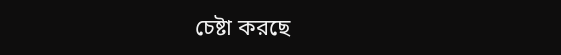চেষ্টা করছে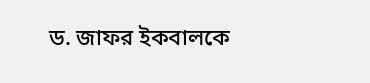ড. জাফর ইকবালকে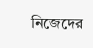নিজেদের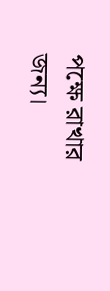পক্ষে রাখার জন্য।